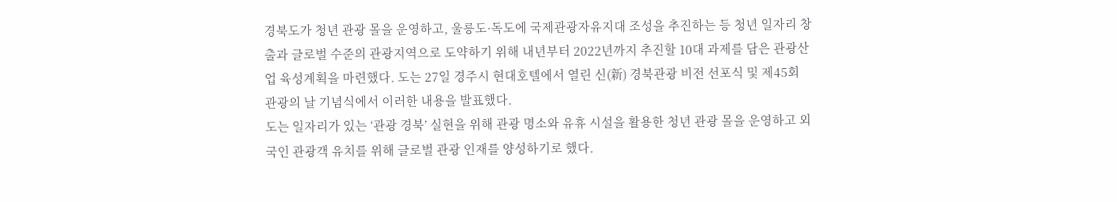경북도가 청년 관광 몰을 운영하고, 울릉도·독도에 국제관광자유지대 조성을 추진하는 등 청년 일자리 창출과 글로벌 수준의 관광지역으로 도약하기 위해 내년부터 2022년까지 추진할 10대 과제를 담은 관광산업 육성계획을 마련했다. 도는 27일 경주시 현대호텔에서 열린 신(新) 경북관광 비전 선포식 및 제45회 관광의 날 기념식에서 이러한 내용을 발표했다.
도는 일자리가 있는 ‘관광 경북’ 실현을 위해 관광 명소와 유휴 시설을 활용한 청년 관광 몰을 운영하고 외국인 관광객 유치를 위해 글로벌 관광 인재를 양성하기로 했다.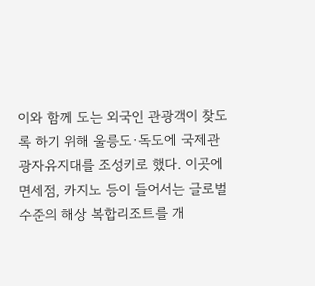이와 함께 도는 외국인 관광객이 찾도록 하기 위해 울릉도·독도에 국제관광자유지대를 조성키로 했다. 이곳에 면세점, 카지노 등이 들어서는 글로벌 수준의 해상 복합리조트를 개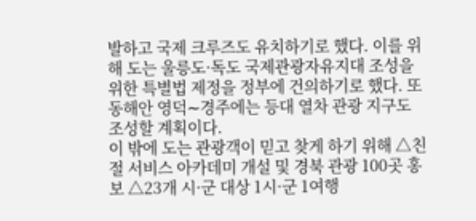발하고 국제 크루즈도 유치하기로 했다. 이를 위해 도는 울릉도·독도 국제관광자유지대 조성을 위한 특별법 제정을 정부에 건의하기로 했다. 또 동해안 영덕∼경주에는 등대 열차 관광 지구도 조성할 계획이다.
이 밖에 도는 관광객이 믿고 찾게 하기 위해 △친절 서비스 아카데미 개설 및 경북 관광 100곳 홍보 △23개 시·군 대상 1시·군 1여행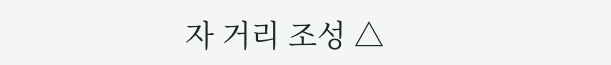자 거리 조성 △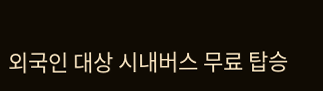외국인 대상 시내버스 무료 탑승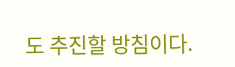도 추진할 방침이다.